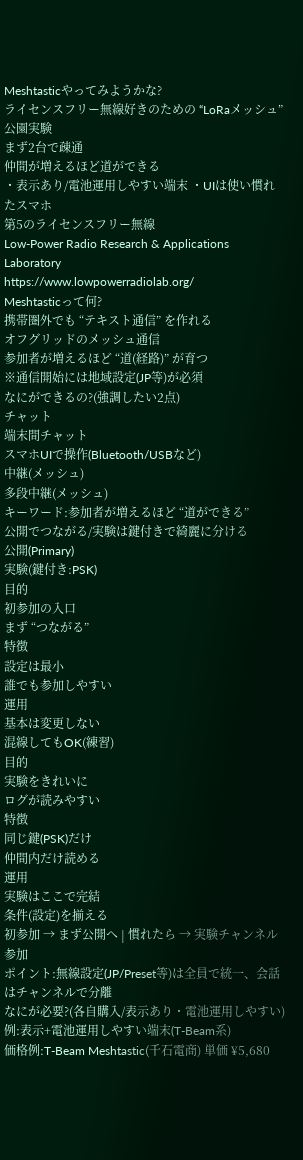Meshtasticやってみようかな?
ライセンスフリー無線好きのための “LoRaメッシュ” 公園実験
まず2台で疎通
仲間が増えるほど道ができる
・表示あり/電池運用しやすい端末 ・UIは使い慣れたスマホ
第5のライセンスフリー無線
Low-Power Radio Research & Applications Laboratory
https://www.lowpowerradiolab.org/
Meshtasticって何?
携帯圏外でも “テキスト通信” を作れる
オフグリッドのメッシュ通信
参加者が増えるほど “道(経路)” が育つ
※通信開始には地域設定(JP等)が必須
なにができるの?(強調したい2点)
チャット
端末間チャット
スマホUIで操作(Bluetooth/USBなど)
中継(メッシュ)
多段中継(メッシュ)
キーワード:参加者が増えるほど “道ができる”
公開でつながる/実験は鍵付きで綺麗に分ける
公開(Primary)
実験(鍵付き:PSK)
目的
初参加の入口
まず “つながる”
特徴
設定は最小
誰でも参加しやすい
運用
基本は変更しない
混線してもOK(練習)
目的
実験をきれいに
ログが読みやすい
特徴
同じ鍵(PSK)だけ
仲間内だけ読める
運用
実験はここで完結
条件(設定)を揃える
初参加 → まず公開へ | 慣れたら → 実験チャンネル参加
ポイント:無線設定(JP/Preset等)は全員で統一、会話はチャンネルで分離
なにが必要?(各自購入/表示あり・電池運用しやすい)
例:表示+電池運用しやすい端末(T-Beam系)
価格例:T-Beam Meshtastic(千石電商) 単価 ¥5,680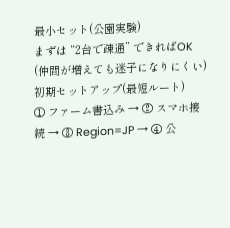最小セット(公園実験)
まずは “2台で疎通” できればOK
(仲間が増えても迷子になりにくい)
初期セットアップ(最短ルート)
① ファーム書込み → ② スマホ接続 → ③ Region=JP → ④ 公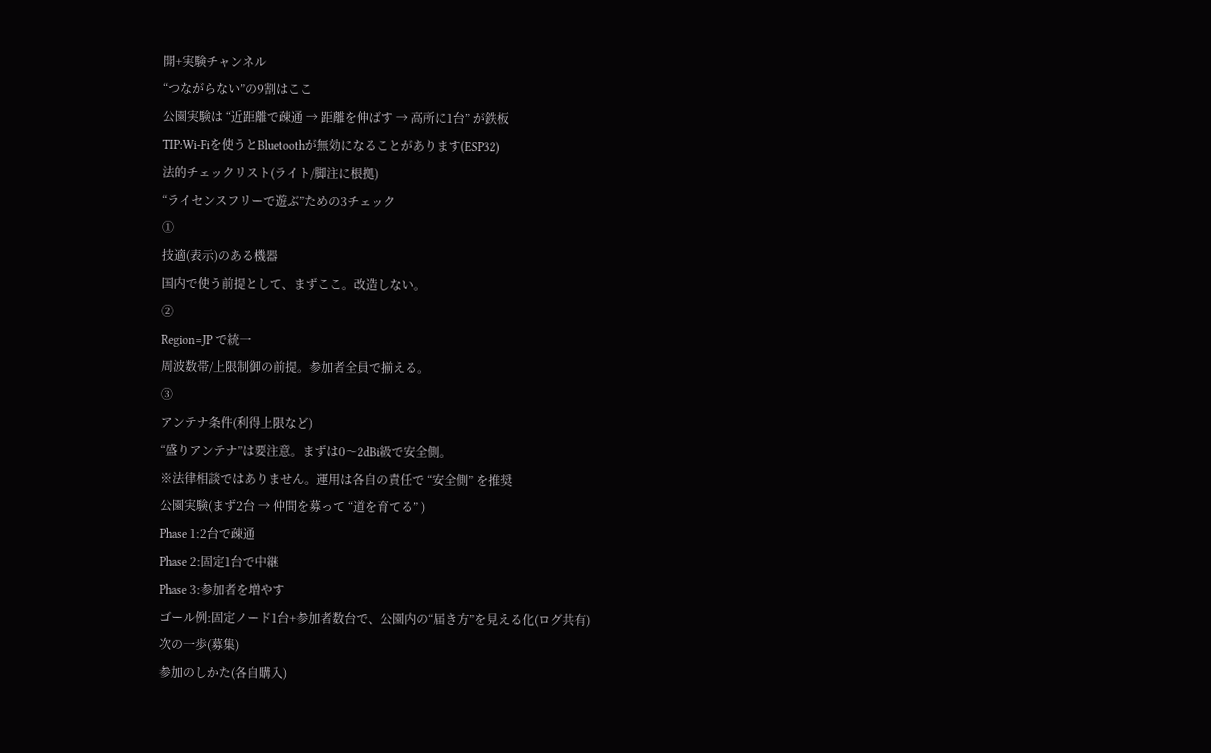開+実験チャンネル
“つながらない”の9割はここ
公園実験は “近距離で疎通 → 距離を伸ばす → 高所に1台” が鉄板
TIP:Wi‑Fiを使うとBluetoothが無効になることがあります(ESP32)
法的チェックリスト(ライト/脚注に根拠)
“ライセンスフリーで遊ぶ”ための3チェック
①
技適(表示)のある機器
国内で使う前提として、まずここ。改造しない。
②
Region=JP で統一
周波数帯/上限制御の前提。参加者全員で揃える。
③
アンテナ条件(利得上限など)
“盛りアンテナ”は要注意。まずは0〜2dBi級で安全側。
※法律相談ではありません。運用は各自の責任で “安全側” を推奨
公園実験(まず2台 → 仲間を募って “道を育てる” )
Phase 1:2台で疎通
Phase 2:固定1台で中継
Phase 3:参加者を増やす
ゴール例:固定ノード1台+参加者数台で、公園内の“届き方”を見える化(ログ共有)
次の一歩(募集)
参加のしかた(各自購入)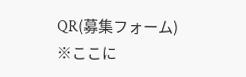QR(募集フォーム)
※ここに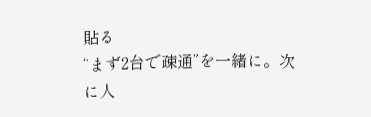貼る
“まず2台で疎通”を一緒に。次に人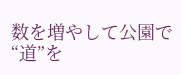数を増やして公園で“道”を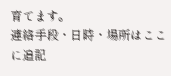育てます。
連絡手段・日時・場所はここに追記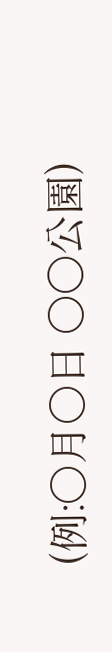(例:〇月〇日 〇〇公園)